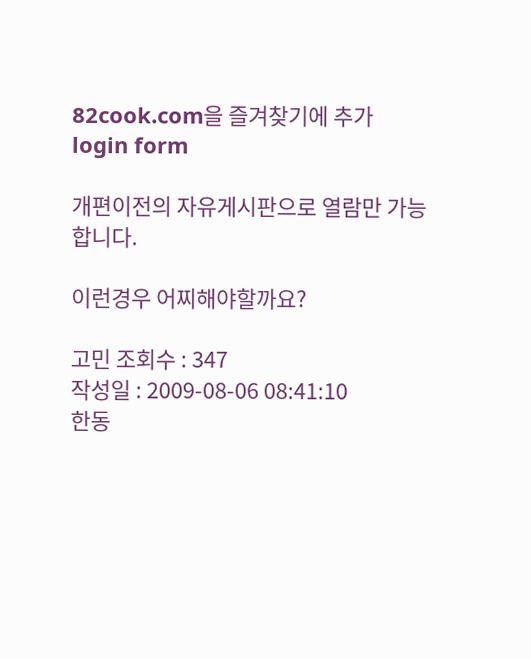82cook.com을 즐겨찾기에 추가
login form

개편이전의 자유게시판으로 열람만 가능합니다.

이런경우 어찌해야할까요?

고민 조회수 : 347
작성일 : 2009-08-06 08:41:10
한동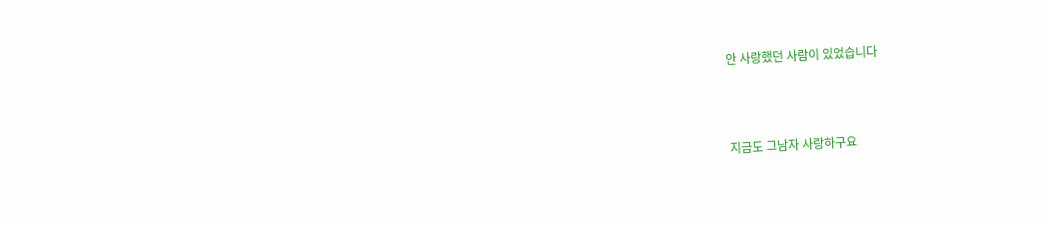안 사랑했던 사람이 있었습니다



지금도 그남자 사랑하구요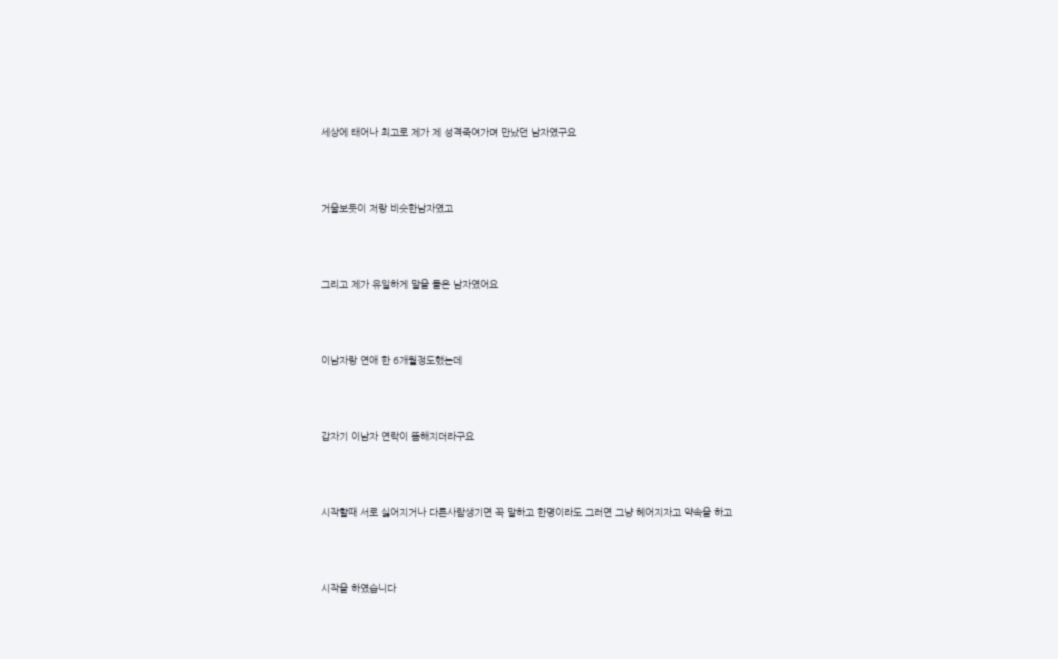세상에 태어나 최고로 제가 제 성격죽여가며 만났던 남자였구요



거울보듯이 저랑 비슷한남자였고



그리고 제가 유일하게 말을 들은 남자였어요



이남자랑 연애 한 6개월정도했는데



갑자기 이남자 연락이 뜸해지더라구요



시작할때 서로 싫어지거나 다른사람생기면 꼭 말하고 한명이라도 그러면 그냥 헤어지자고 약속을 하고



시작을 하였습니다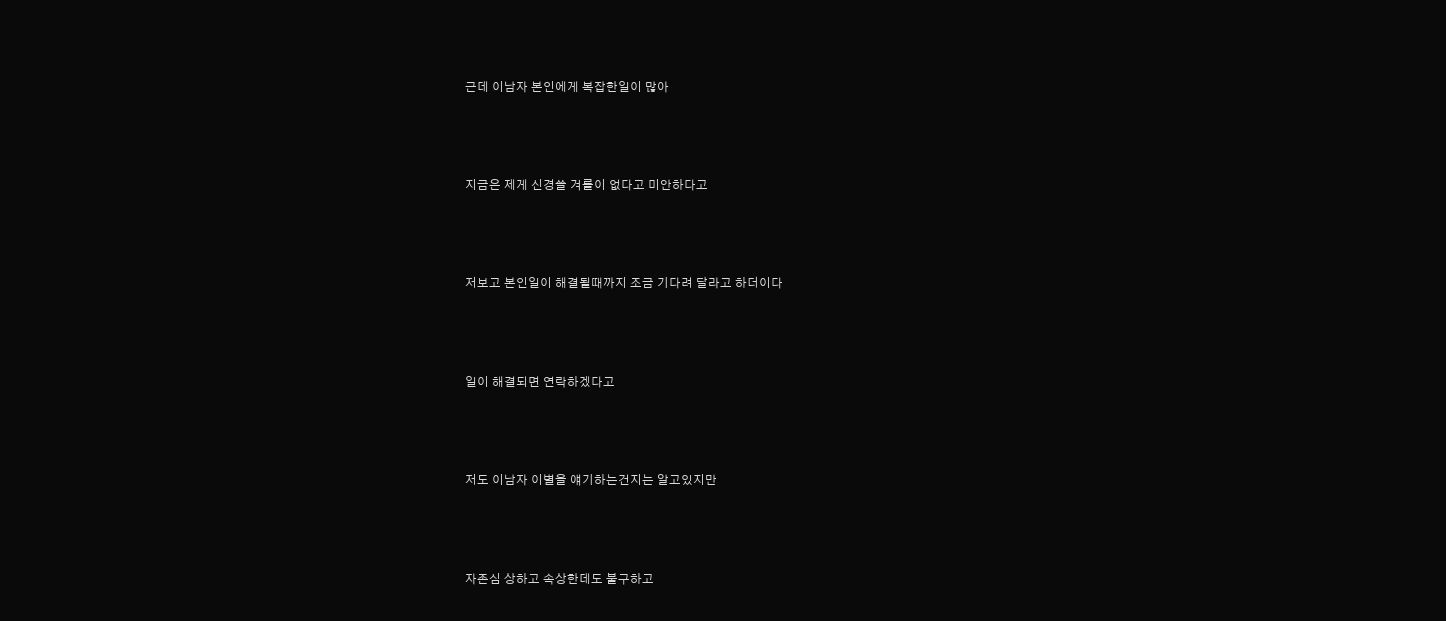근데 이남자 본인에게 복잡한일이 많아



지금은 제게 신경쓸 겨를이 없다고 미안하다고



저보고 본인일이 해결될때까지 조금 기다려 달라고 하더이다



일이 해결되면 연락하겠다고



저도 이남자 이별을 얘기하는건지는 알고있지만



자존심 상하고 속상한데도 불구하고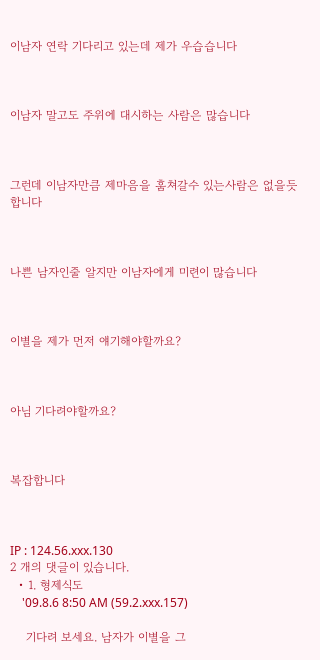이남자 연락 기다리고 있는데 제가 우습습니다



이남자 말고도 주위에 대시하는 사람은 많습니다



그런데 이남자만큼 제마음을 훔쳐갈수 있는사람은 없을듯합니다



나쁜 남자인줄 알지만 이남자에게 미련이 많습니다



이별을 제가 먼저 얘기해야할까요?



아님 기다려야할까요?



복잡합니다



IP : 124.56.xxx.130
2 개의 댓글이 있습니다.
  • 1. 형제식도
    '09.8.6 8:50 AM (59.2.xxx.157)

    기다려 보세요. 남자가 이별을 그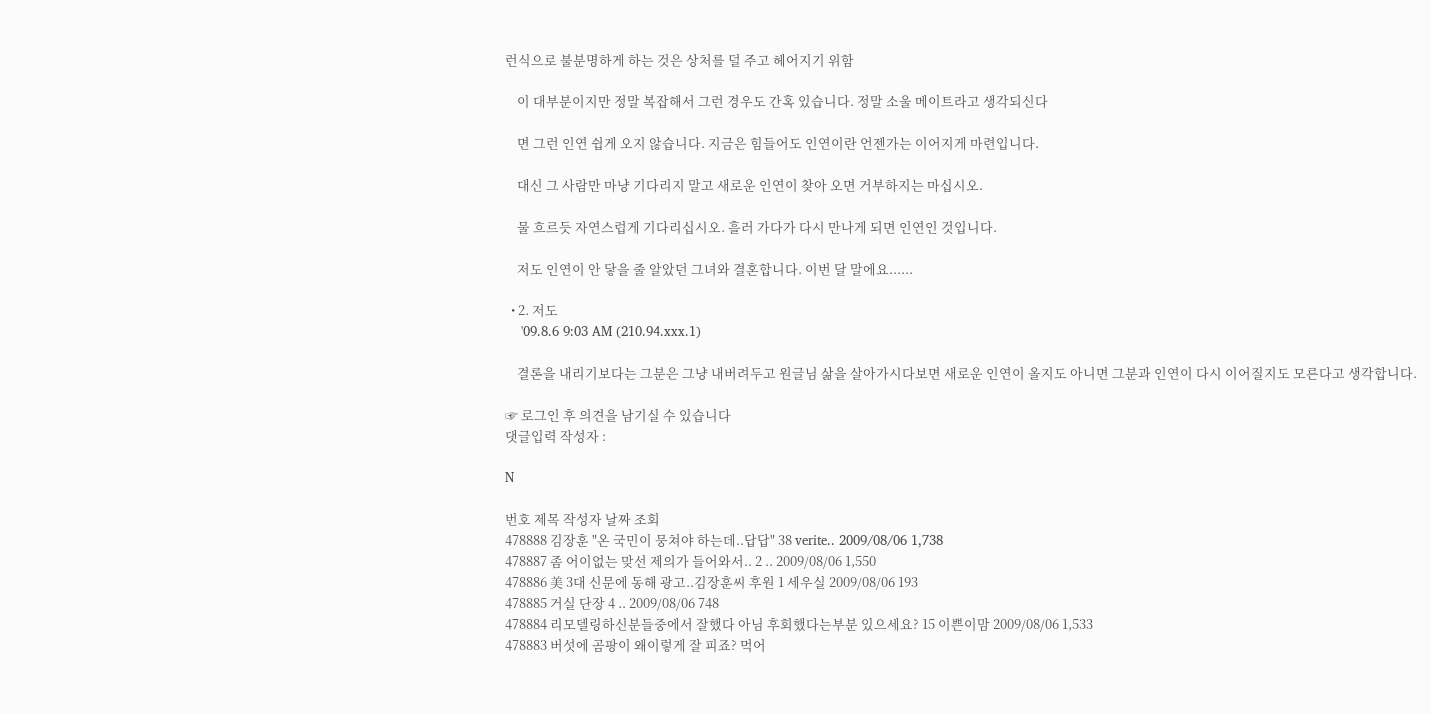런식으로 불분명하게 하는 것은 상처를 덜 주고 헤어지기 위함

    이 대부분이지만 정말 복잡해서 그런 경우도 간혹 있습니다. 정말 소울 메이트라고 생각되신다

    면 그런 인연 쉽게 오지 않습니다. 지금은 힘들어도 인연이란 언젠가는 이어지게 마련입니다.

    대신 그 사람만 마냥 기다리지 말고 새로운 인연이 찾아 오면 거부하지는 마십시오.

    물 흐르듯 자연스럽게 기다리십시오. 흘러 가다가 다시 만나게 되면 인연인 것입니다.

    저도 인연이 안 닿을 줄 알았던 그녀와 결혼합니다. 이번 달 말에요......

  • 2. 저도
    '09.8.6 9:03 AM (210.94.xxx.1)

    결론을 내리기보다는 그분은 그냥 내버려두고 원글님 삶을 살아가시다보면 새로운 인연이 올지도 아니면 그분과 인연이 다시 이어질지도 모른다고 생각합니다.

☞ 로그인 후 의견을 남기실 수 있습니다
댓글입력 작성자 :

N

번호 제목 작성자 날짜 조회
478888 김장훈 "온 국민이 뭉쳐야 하는데..답답" 38 verite.. 2009/08/06 1,738
478887 좀 어이없는 맞선 제의가 들어와서.. 2 .. 2009/08/06 1,550
478886 美 3대 신문에 동해 광고..김장훈씨 후원 1 세우실 2009/08/06 193
478885 거실 단장 4 .. 2009/08/06 748
478884 리모델링하신분들중에서 잘했다 아님 후회했다는부분 있으세요? 15 이쁜이맘 2009/08/06 1,533
478883 버섯에 곰팡이 왜이렇게 잘 피죠? 먹어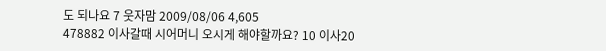도 되나요 7 웃자맘 2009/08/06 4,605
478882 이사갈때 시어머니 오시게 해야할까요? 10 이사20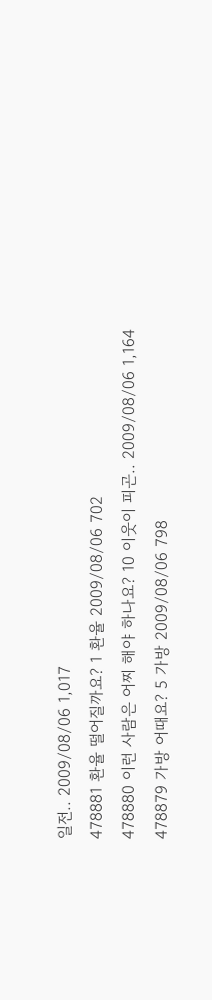일전.. 2009/08/06 1,017
478881 환율 떨어질까요? 1 환율 2009/08/06 702
478880 이런 사람은 어찌 해야 하나요? 10 이웃이 피곤.. 2009/08/06 1,164
478879 가방 어때요? 5 가방 2009/08/06 798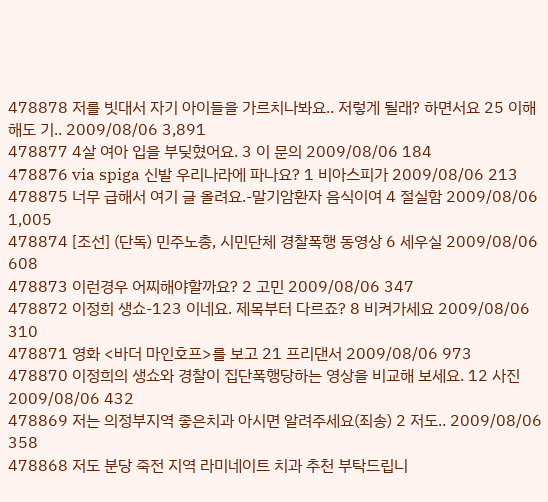478878 저를 빗대서 자기 아이들을 가르치나봐요.. 저렇게 될래? 하면서요 25 이해해도 기.. 2009/08/06 3,891
478877 4살 여아 입을 부딪혔어요. 3 이 문의 2009/08/06 184
478876 via spiga 신발 우리나라에 파나요? 1 비아스피가 2009/08/06 213
478875 너무 급해서 여기 글 올려요.-말기암환자 음식이여 4 절실함 2009/08/06 1,005
478874 [조선] (단독) 민주노총, 시민단체 경찰폭행 동영상 6 세우실 2009/08/06 608
478873 이런경우 어찌해야할까요? 2 고민 2009/08/06 347
478872 이정희 생쇼-123 이네요. 제목부터 다르죠? 8 비켜가세요 2009/08/06 310
478871 영화 <바더 마인호프>를 보고 21 프리댄서 2009/08/06 973
478870 이정희의 생쇼와 경찰이 집단폭행당하는 영상을 비교해 보세요. 12 사진 2009/08/06 432
478869 저는 의정부지역 좋은치과 아시면 알려주세요(죄송) 2 저도.. 2009/08/06 358
478868 저도 분당 죽전 지역 라미네이트 치과 추천 부탁드립니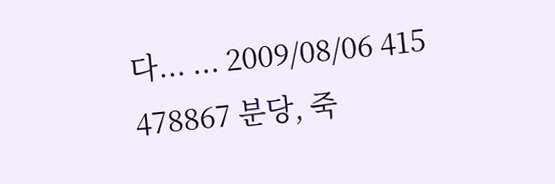다... ... 2009/08/06 415
478867 분당, 죽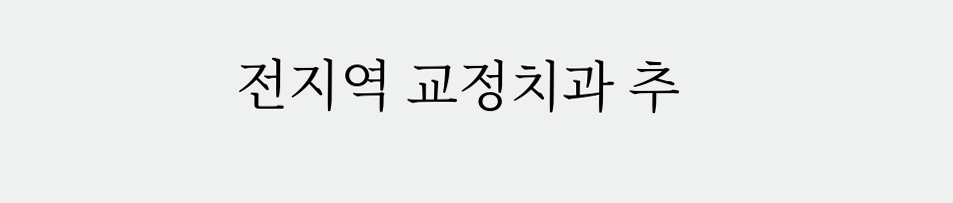전지역 교정치과 추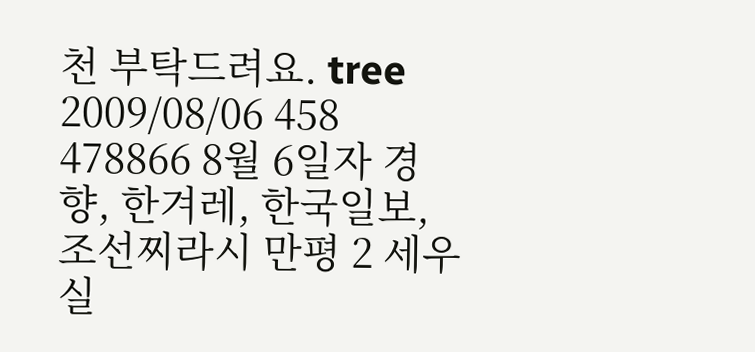천 부탁드려요. tree 2009/08/06 458
478866 8월 6일자 경향, 한겨레, 한국일보, 조선찌라시 만평 2 세우실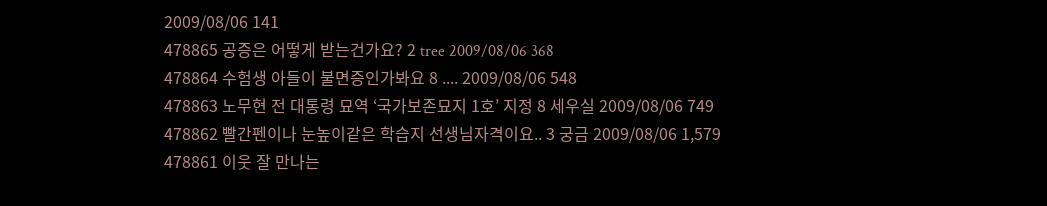2009/08/06 141
478865 공증은 어떻게 받는건가요? 2 tree 2009/08/06 368
478864 수험생 아들이 불면증인가봐요 8 .... 2009/08/06 548
478863 노무현 전 대통령 묘역 ‘국가보존묘지 1호’ 지정 8 세우실 2009/08/06 749
478862 빨간펜이나 눈높이같은 학습지 선생님자격이요.. 3 궁금 2009/08/06 1,579
478861 이웃 잘 만나는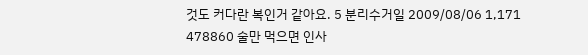것도 커다란 복인거 같아요. 5 분리수거일 2009/08/06 1,171
478860 술만 먹으면 인사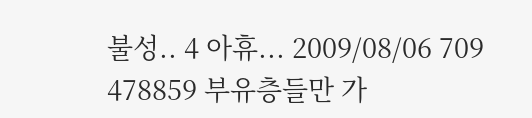불성.. 4 아휴... 2009/08/06 709
478859 부유층들만 가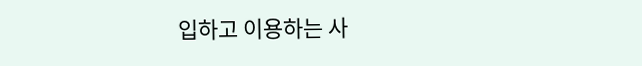입하고 이용하는 사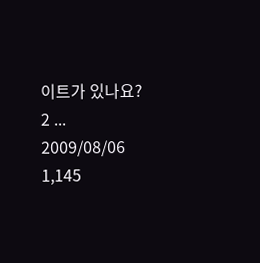이트가 있나요? 2 ... 2009/08/06 1,145